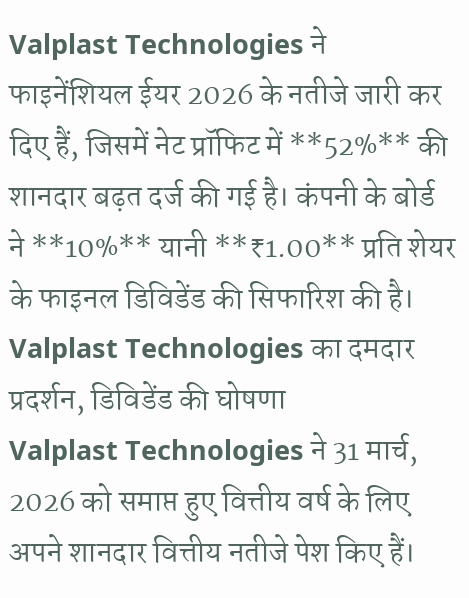Valplast Technologies ने फाइनेंशियल ईयर 2026 के नतीजे जारी कर दिए हैं, जिसमें नेट प्रॉफिट में **52%** की शानदार बढ़त दर्ज की गई है। कंपनी के बोर्ड ने **10%** यानी **₹1.00** प्रति शेयर के फाइनल डिविडेंड की सिफारिश की है।
Valplast Technologies का दमदार प्रदर्शन, डिविडेंड की घोषणा
Valplast Technologies ने 31 मार्च, 2026 को समाप्त हुए वित्तीय वर्ष के लिए अपने शानदार वित्तीय नतीजे पेश किए हैं।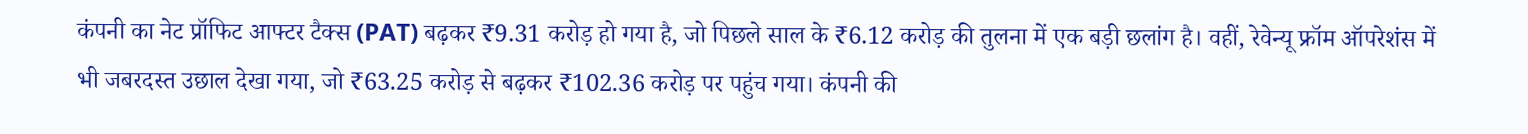कंपनी का नेट प्रॉफिट आफ्टर टैक्स (PAT) बढ़कर ₹9.31 करोड़ हो गया है, जो पिछले साल के ₹6.12 करोड़ की तुलना में एक बड़ी छलांग है। वहीं, रेवेन्यू फ्रॉम ऑपरेशंस में भी जबरदस्त उछाल देखा गया, जो ₹63.25 करोड़ से बढ़कर ₹102.36 करोड़ पर पहुंच गया। कंपनी की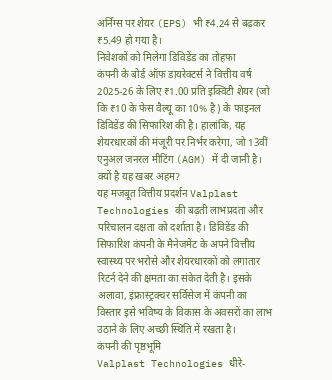अर्निंग्स पर शेयर (EPS) भी ₹4.24 से बढ़कर ₹5.49 हो गया है।
निवेशकों को मिलेगा डिविडेंड का तोहफा
कंपनी के बोर्ड ऑफ डायरेक्टर्स ने वित्तीय वर्ष 2025-26 के लिए ₹1.00 प्रति इक्विटी शेयर (जो कि ₹10 के फेस वैल्यू का 10% है) के फाइनल डिविडेंड की सिफारिश की है। हालांकि, यह शेयरधारकों की मंजूरी पर निर्भर करेगा, जो 13वीं एनुअल जनरल मीटिंग (AGM) में दी जानी है।
क्यों है यह खबर अहम?
यह मजबूत वित्तीय प्रदर्शन Valplast Technologies की बढ़ती लाभप्रदता और परिचालन दक्षता को दर्शाता है। डिविडेंड की सिफारिश कंपनी के मैनेजमेंट के अपने वित्तीय स्वास्थ्य पर भरोसे और शेयरधारकों को लगातार रिटर्न देने की क्षमता का संकेत देती है। इसके अलावा, इंफ्रास्ट्रक्चर सर्विसेज में कंपनी का विस्तार इसे भविष्य के विकास के अवसरों का लाभ उठाने के लिए अच्छी स्थिति में रखता है।
कंपनी की पृष्ठभूमि
Valplast Technologies धीरे-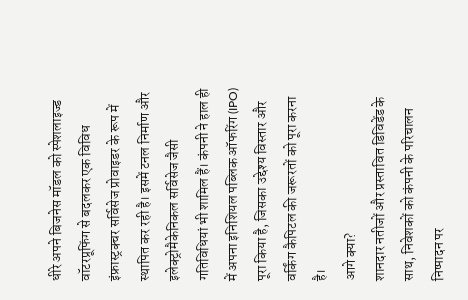धीरे अपने बिजनेस मॉडल को स्पेशलाइज्ड वॉटरप्रूफिंग से बदलकर एक विविध इंफ्रास्ट्रक्चर सर्विसेज प्रोवाइडर के रूप में स्थापित कर रही है। इसमें टनल निर्माण और इलेक्ट्रोमैकेनिकल सर्विसेज जैसी गतिविधियां भी शामिल हैं। कंपनी ने हाल ही में अपना इनिशियल पब्लिक ऑफरिंग (IPO) पूरा किया है, जिसका उद्देश्य विस्तार और वर्किंग कैपिटल की जरूरतों को पूरा करना है।
आगे क्या?
शानदार नतीजों और प्रस्तावित डिविडेंड के साथ, निवेशकों को कंपनी के परिचालन निष्पादन पर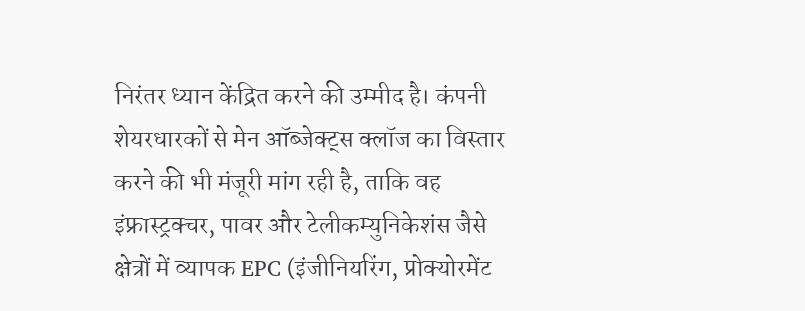निरंतर ध्यान केंद्रित करने की उम्मीद है। कंपनी शेयरधारकों से मेन ऑब्जेक्ट्स क्लॉज का विस्तार करने की भी मंजूरी मांग रही है, ताकि वह इंफ्रास्ट्रक्चर, पावर और टेलीकम्युनिकेशंस जैसे क्षेत्रों में व्यापक EPC (इंजीनियरिंग, प्रोक्योरमेंट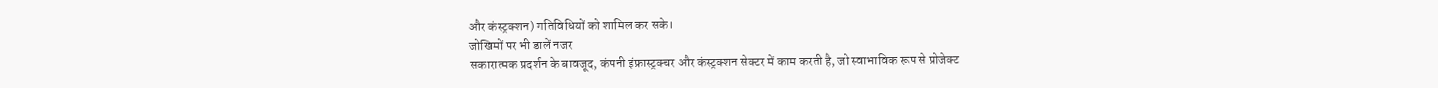और कंस्ट्रक्शन) गतिविधियों को शामिल कर सके।
जोखिमों पर भी डालें नजर
सकारात्मक प्रदर्शन के बावजूद, कंपनी इंफ्रास्ट्रक्चर और कंस्ट्रक्शन सेक्टर में काम करती है, जो स्वाभाविक रूप से प्रोजेक्ट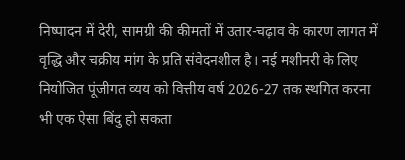निष्पादन में देरी, सामग्री की कीमतों में उतार-चढ़ाव के कारण लागत में वृद्धि और चक्रीय मांग के प्रति संवेदनशील है। नई मशीनरी के लिए नियोजित पूंजीगत व्यय को वित्तीय वर्ष 2026-27 तक स्थगित करना भी एक ऐसा बिंदु हो सकता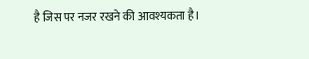है जिस पर नजर रखने की आवश्यकता है।